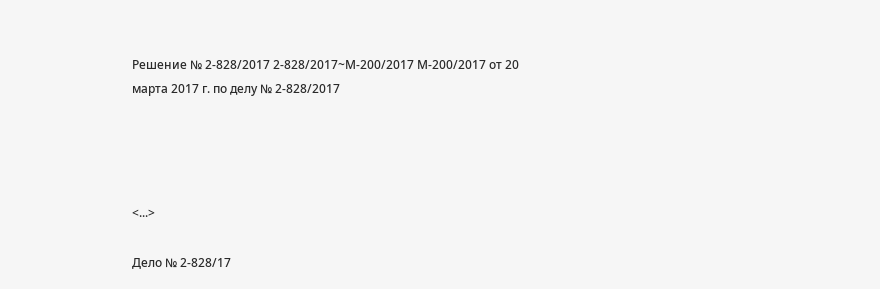Решение № 2-828/2017 2-828/2017~М-200/2017 М-200/2017 от 20 марта 2017 г. по делу № 2-828/2017




<...>

Дело № 2-828/17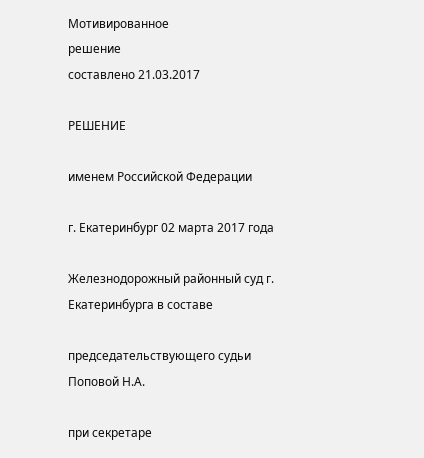Мотивированное
решение
составлено 21.03.2017

РЕШЕНИЕ

именем Российской Федерации

г. Екатеринбург 02 марта 2017 года

Железнодорожный районный суд г. Екатеринбурга в составе

председательствующего судьи Поповой Н.А.

при секретаре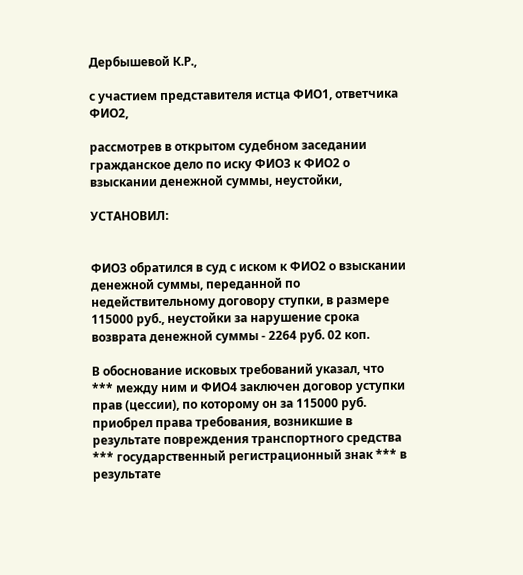Дербышевой К.Р.,

с участием представителя истца ФИО1, ответчика ФИО2,

рассмотрев в открытом судебном заседании гражданское дело по иску ФИО3 к ФИО2 о взыскании денежной суммы, неустойки,

УСТАНОВИЛ:


ФИО3 обратился в суд с иском к ФИО2 о взыскании денежной суммы, переданной по недействительному договору ступки, в размере 115000 руб., неустойки за нарушение срока возврата денежной суммы - 2264 руб. 02 коп.

В обоснование исковых требований указал, что *** между ним и ФИО4 заключен договор уступки прав (цессии), по которому он за 115000 руб. приобрел права требования, возникшие в результате повреждения транспортного средства *** государственный регистрационный знак *** в результате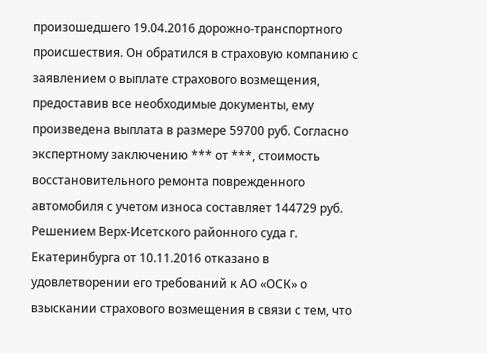произошедшего 19.04.2016 дорожно-транспортного происшествия. Он обратился в страховую компанию с заявлением о выплате страхового возмещения, предоставив все необходимые документы, ему произведена выплата в размере 59700 руб. Согласно экспертному заключению *** от ***, стоимость восстановительного ремонта поврежденного автомобиля с учетом износа составляет 144729 руб. Решением Верх-Исетского районного суда г. Екатеринбурга от 10.11.2016 отказано в удовлетворении его требований к АО «ОСК» о взыскании страхового возмещения в связи с тем, что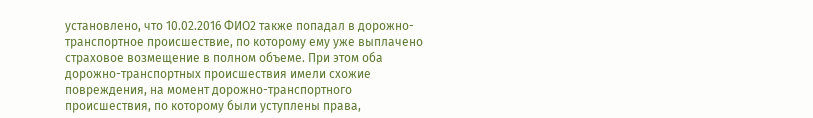установлено, что 10.02.2016 ФИО2 также попадал в дорожно-транспортное происшествие, по которому ему уже выплачено страховое возмещение в полном объеме. При этом оба дорожно-транспортных происшествия имели схожие повреждения, на момент дорожно-транспортного происшествия, по которому были уступлены права,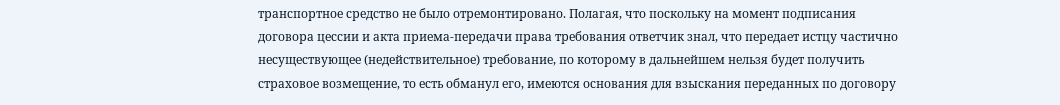транспортное средство не было отремонтировано. Полагая, что поскольку на момент подписания договора цессии и акта приема-передачи права требования ответчик знал, что передает истцу частично несуществующее (недействительное) требование, по которому в дальнейшем нельзя будет получить страховое возмещение, то есть обманул его, имеются основания для взыскания переданных по договору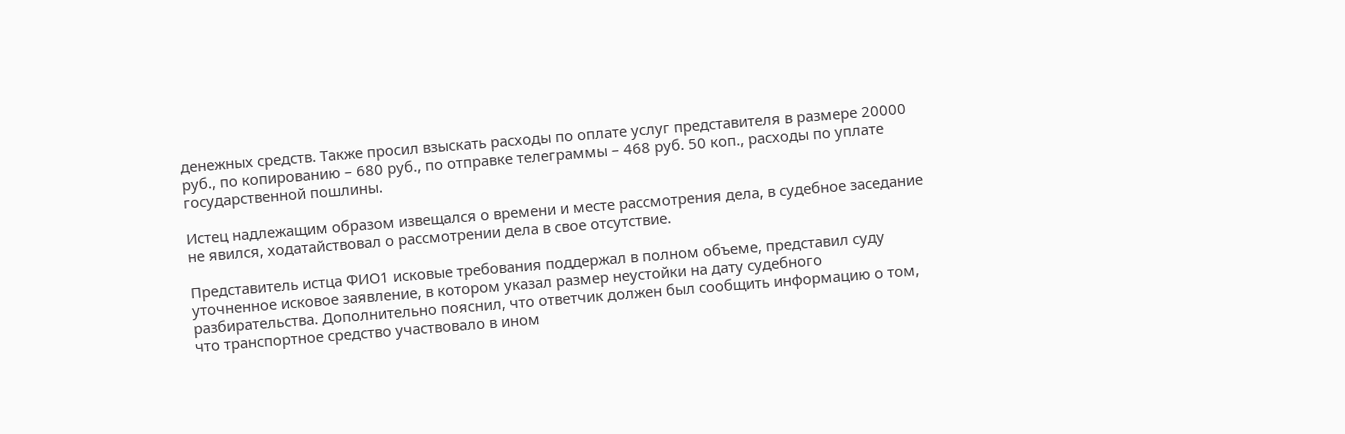денежных средств. Также просил взыскать расходы по оплате услуг представителя в размере 20000 руб., по копированию – 680 руб., по отправке телеграммы – 468 руб. 50 коп., расходы по уплате государственной пошлины.

Истец надлежащим образом извещался о времени и месте рассмотрения дела, в судебное заседание не явился, ходатайствовал о рассмотрении дела в свое отсутствие.

Представитель истца ФИО1 исковые требования поддержал в полном объеме, представил суду уточненное исковое заявление, в котором указал размер неустойки на дату судебного разбирательства. Дополнительно пояснил, что ответчик должен был сообщить информацию о том, что транспортное средство участвовало в ином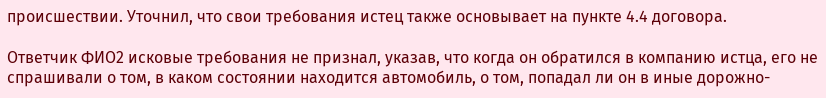происшествии. Уточнил, что свои требования истец также основывает на пункте 4.4 договора.

Ответчик ФИО2 исковые требования не признал, указав, что когда он обратился в компанию истца, его не спрашивали о том, в каком состоянии находится автомобиль, о том, попадал ли он в иные дорожно-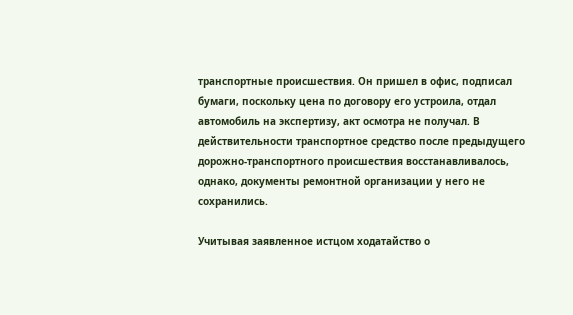транспортные происшествия. Он пришел в офис, подписал бумаги, поскольку цена по договору его устроила, отдал автомобиль на экспертизу, акт осмотра не получал. В действительности транспортное средство после предыдущего дорожно-транспортного происшествия восстанавливалось, однако, документы ремонтной организации у него не сохранились.

Учитывая заявленное истцом ходатайство о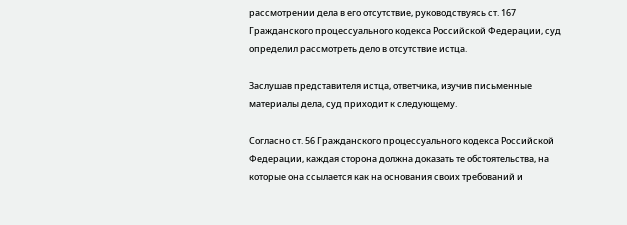рассмотрении дела в его отсутствие, руководствуясь ст. 167 Гражданского процессуального кодекса Российской Федерации, суд определил рассмотреть дело в отсутствие истца.

Заслушав представителя истца, ответчика, изучив письменные материалы дела, суд приходит к следующему.

Согласно ст. 56 Гражданского процессуального кодекса Российской Федерации, каждая сторона должна доказать те обстоятельства, на которые она ссылается как на основания своих требований и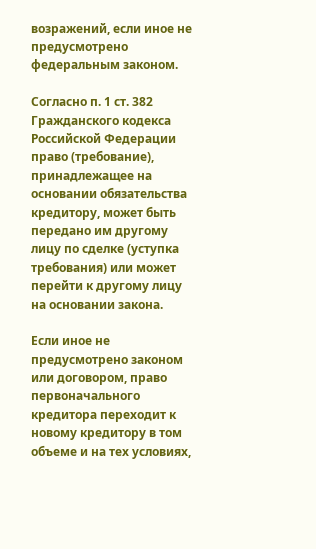возражений, если иное не предусмотрено федеральным законом.

Согласно п. 1 ст. 382 Гражданского кодекса Российской Федерации право (требование), принадлежащее на основании обязательства кредитору, может быть передано им другому лицу по сделке (уступка требования) или может перейти к другому лицу на основании закона.

Если иное не предусмотрено законом или договором, право первоначального кредитора переходит к новому кредитору в том объеме и на тех условиях,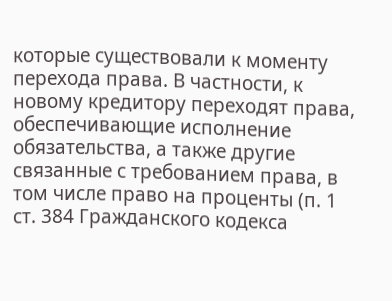которые существовали к моменту перехода права. В частности, к новому кредитору переходят права, обеспечивающие исполнение обязательства, а также другие связанные с требованием права, в том числе право на проценты (п. 1 ст. 384 Гражданского кодекса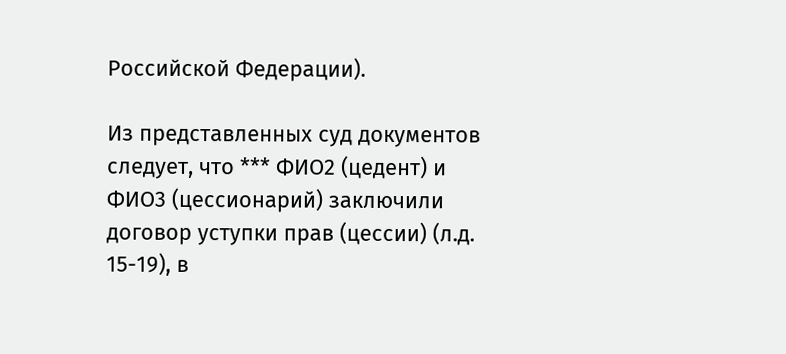Российской Федерации).

Из представленных суд документов следует, что *** ФИО2 (цедент) и ФИО3 (цессионарий) заключили договор уступки прав (цессии) (л.д. 15-19), в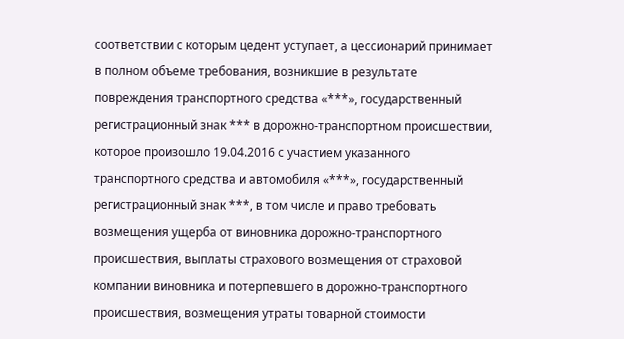соответствии с которым цедент уступает, а цессионарий принимает в полном объеме требования, возникшие в результате повреждения транспортного средства «***», государственный регистрационный знак *** в дорожно-транспортном происшествии, которое произошло 19.04.2016 с участием указанного транспортного средства и автомобиля «***», государственный регистрационный знак ***, в том числе и право требовать возмещения ущерба от виновника дорожно-транспортного происшествия, выплаты страхового возмещения от страховой компании виновника и потерпевшего в дорожно-транспортного происшествия, возмещения утраты товарной стоимости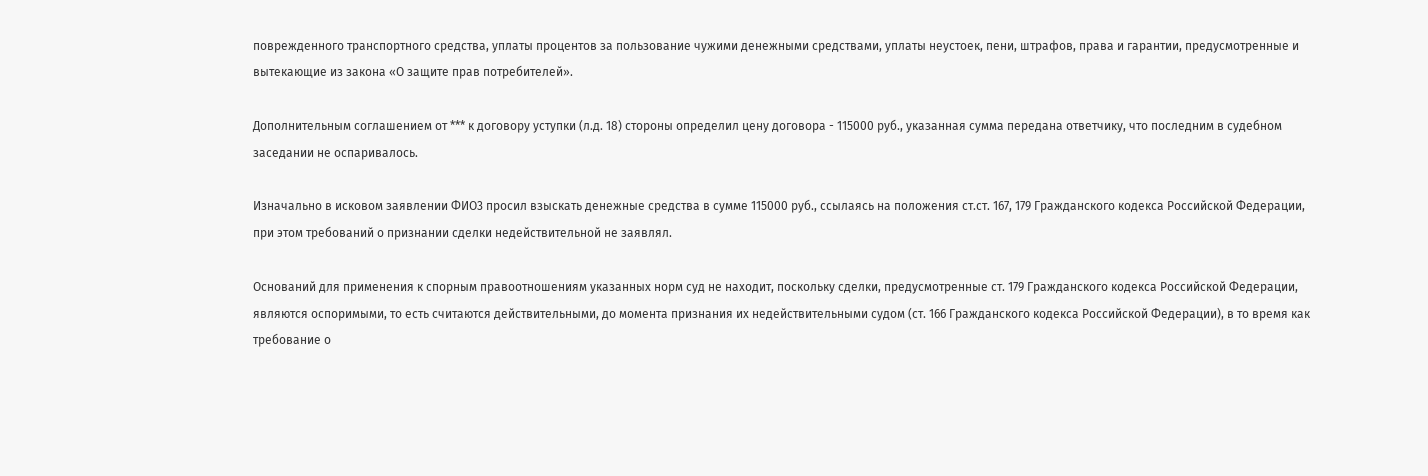поврежденного транспортного средства, уплаты процентов за пользование чужими денежными средствами, уплаты неустоек, пени, штрафов, права и гарантии, предусмотренные и вытекающие из закона «О защите прав потребителей».

Дополнительным соглашением от *** к договору уступки (л.д. 18) стороны определил цену договора - 115000 руб., указанная сумма передана ответчику, что последним в судебном заседании не оспаривалось.

Изначально в исковом заявлении ФИО3 просил взыскать денежные средства в сумме 115000 руб., ссылаясь на положения ст.ст. 167, 179 Гражданского кодекса Российской Федерации, при этом требований о признании сделки недействительной не заявлял.

Оснований для применения к спорным правоотношениям указанных норм суд не находит, поскольку сделки, предусмотренные ст. 179 Гражданского кодекса Российской Федерации, являются оспоримыми, то есть считаются действительными, до момента признания их недействительными судом (ст. 166 Гражданского кодекса Российской Федерации), в то время как требование о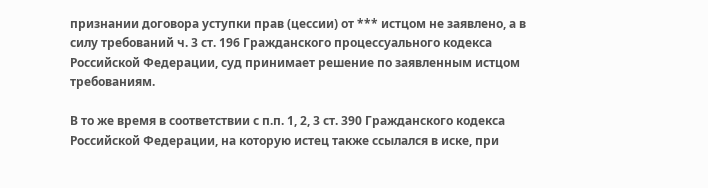признании договора уступки прав (цессии) от *** истцом не заявлено, а в силу требований ч. 3 ст. 196 Гражданского процессуального кодекса Российской Федерации, суд принимает решение по заявленным истцом требованиям.

В то же время в соответствии с п.п. 1, 2, 3 ст. 390 Гражданского кодекса Российской Федерации, на которую истец также ссылался в иске, при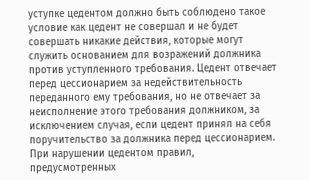уступке цедентом должно быть соблюдено такое условие как цедент не совершал и не будет совершать никакие действия, которые могут служить основанием для возражений должника против уступленного требования. Цедент отвечает перед цессионарием за недействительность переданного ему требования, но не отвечает за неисполнение этого требования должником, за исключением случая, если цедент принял на себя поручительство за должника перед цессионарием. При нарушении цедентом правил, предусмотренных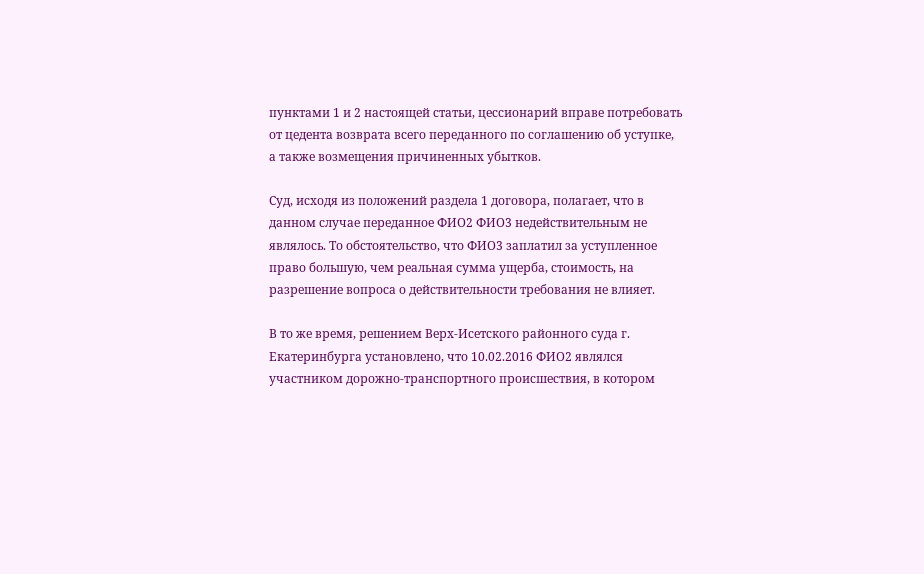пунктами 1 и 2 настоящей статьи, цессионарий вправе потребовать от цедента возврата всего переданного по соглашению об уступке, а также возмещения причиненных убытков.

Суд, исходя из положений раздела 1 договора, полагает, что в данном случае переданное ФИО2 ФИО3 недействительным не являлось. То обстоятельство, что ФИО3 заплатил за уступленное право большую, чем реальная сумма ущерба, стоимость, на разрешение вопроса о действительности требования не влияет.

В то же время, решением Верх-Исетского районного суда г. Екатеринбурга установлено, что 10.02.2016 ФИО2 являлся участником дорожно-транспортного происшествия, в котором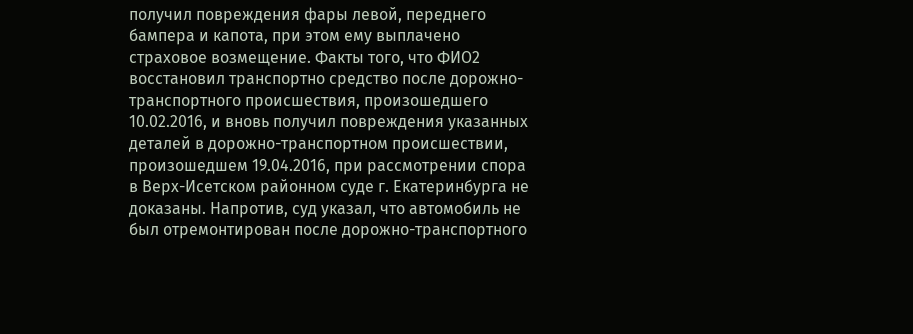получил повреждения фары левой, переднего бампера и капота, при этом ему выплачено страховое возмещение. Факты того, что ФИО2 восстановил транспортно средство после дорожно-транспортного происшествия, произошедшего 10.02.2016, и вновь получил повреждения указанных деталей в дорожно-транспортном происшествии, произошедшем 19.04.2016, при рассмотрении спора в Верх-Исетском районном суде г. Екатеринбурга не доказаны. Напротив, суд указал, что автомобиль не был отремонтирован после дорожно-транспортного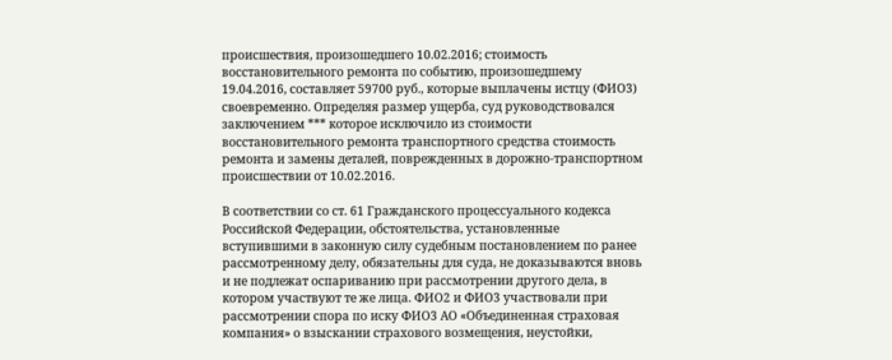происшествия, произошедшего 10.02.2016; стоимость восстановительного ремонта по событию, произошедшему 19.04.2016, составляет 59700 руб., которые выплачены истцу (ФИО3) своевременно. Определяя размер ущерба, суд руководствовался заключением *** которое исключило из стоимости восстановительного ремонта транспортного средства стоимость ремонта и замены деталей, поврежденных в дорожно-транспортном происшествии от 10.02.2016.

В соответствии со ст. 61 Гражданского процессуального кодекса Российской Федерации, обстоятельства, установленные вступившими в законную силу судебным постановлением по ранее рассмотренному делу, обязательны для суда, не доказываются вновь и не подлежат оспариванию при рассмотрении другого дела, в котором участвуют те же лица. ФИО2 и ФИО3 участвовали при рассмотрении спора по иску ФИО3 АО «Объединенная страховая компания» о взыскании страхового возмещения, неустойки,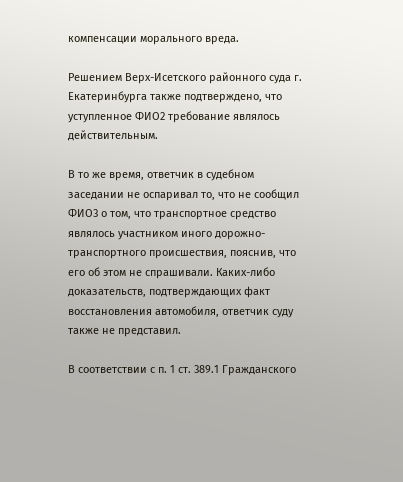компенсации морального вреда.

Решением Верх-Исетского районного суда г. Екатеринбурга также подтверждено, что уступленное ФИО2 требование являлось действительным.

В то же время, ответчик в судебном заседании не оспаривал то, что не сообщил ФИО3 о том, что транспортное средство являлось участником иного дорожно-транспортного происшествия, пояснив, что его об этом не спрашивали. Каких-либо доказательств, подтверждающих факт восстановления автомобиля, ответчик суду также не представил.

В соответствии с п. 1 ст. 389.1 Гражданского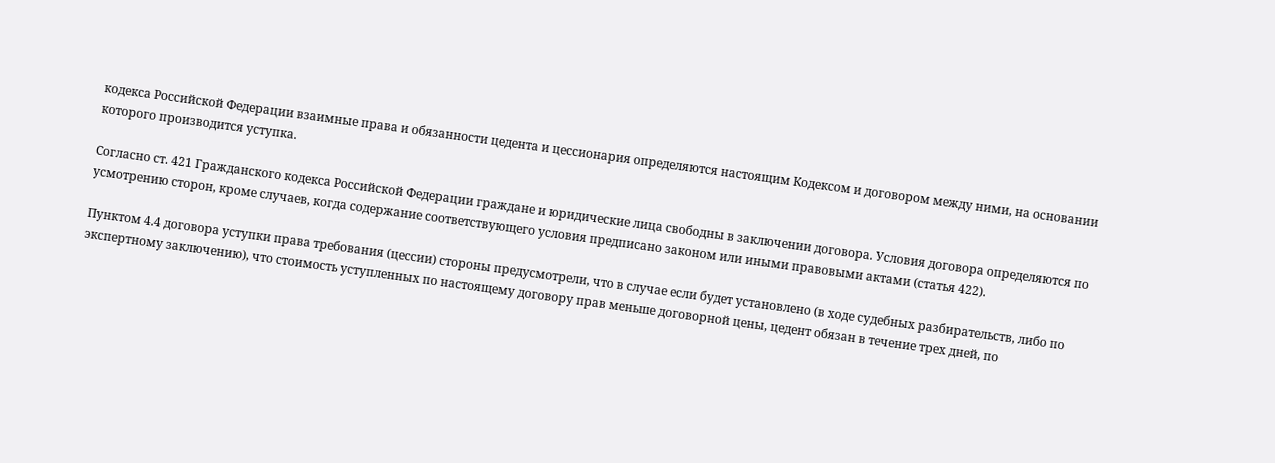кодекса Российской Федерации взаимные права и обязанности цедента и цессионария определяются настоящим Кодексом и договором между ними, на основании которого производится уступка.

Согласно ст. 421 Гражданского кодекса Российской Федерации граждане и юридические лица свободны в заключении договора. Условия договора определяются по усмотрению сторон, кроме случаев, когда содержание соответствующего условия предписано законом или иными правовыми актами (статья 422).

Пунктом 4.4 договора уступки права требования (цессии) стороны предусмотрели, что в случае если будет установлено (в ходе судебных разбирательств, либо по экспертному заключению), что стоимость уступленных по настоящему договору прав меньше договорной цены, цедент обязан в течение трех дней, по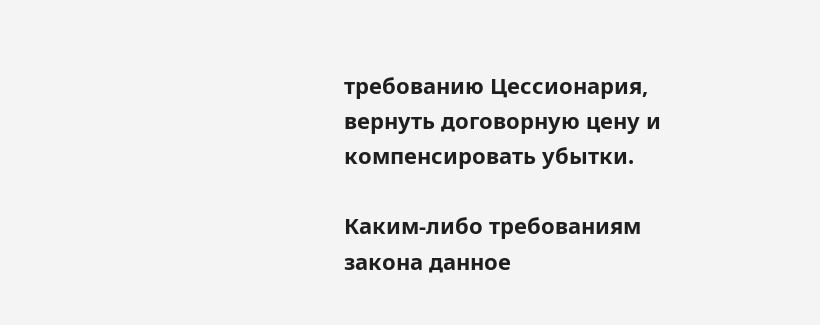требованию Цессионария, вернуть договорную цену и компенсировать убытки.

Каким-либо требованиям закона данное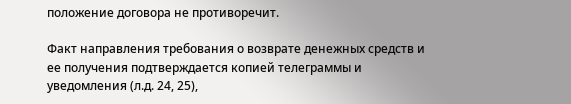положение договора не противоречит.

Факт направления требования о возврате денежных средств и ее получения подтверждается копией телеграммы и уведомления (л.д. 24, 25),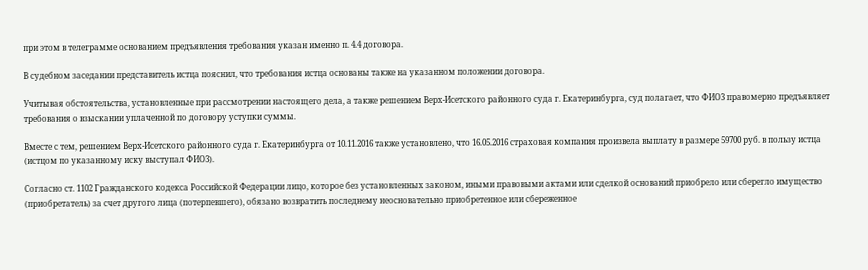при этом в телеграмме основанием предъявления требования указан именно п. 4.4 договора.

В судебном заседании представитель истца пояснил, что требования истца основаны также на указанном положении договора.

Учитывая обстоятельства, установленные при рассмотрении настоящего дела, а также решением Верх-Исетского районного суда г. Екатеринбурга, суд полагает, что ФИО3 правомерно предъявляет требования о взыскании уплаченной по договору уступки суммы.

Вместе с тем, решением Верх-Исетского районного суда г. Екатеринбурга от 10.11.2016 также установлено, что 16.05.2016 страховая компания произвела выплату в размере 59700 руб. в пользу истца (истцом по указанному иску выступал ФИО3).

Согласно ст. 1102 Гражданского кодекса Российской Федерации лицо, которое без установленных законом, иными правовыми актами или сделкой оснований приобрело или сберегло имущество (приобретатель) за счет другого лица (потерпевшего), обязано возвратить последнему неосновательно приобретенное или сбереженное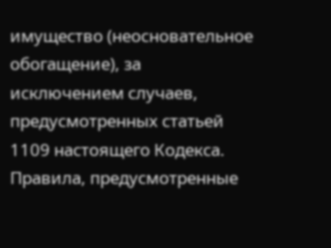имущество (неосновательное обогащение), за исключением случаев, предусмотренных статьей 1109 настоящего Кодекса. Правила, предусмотренные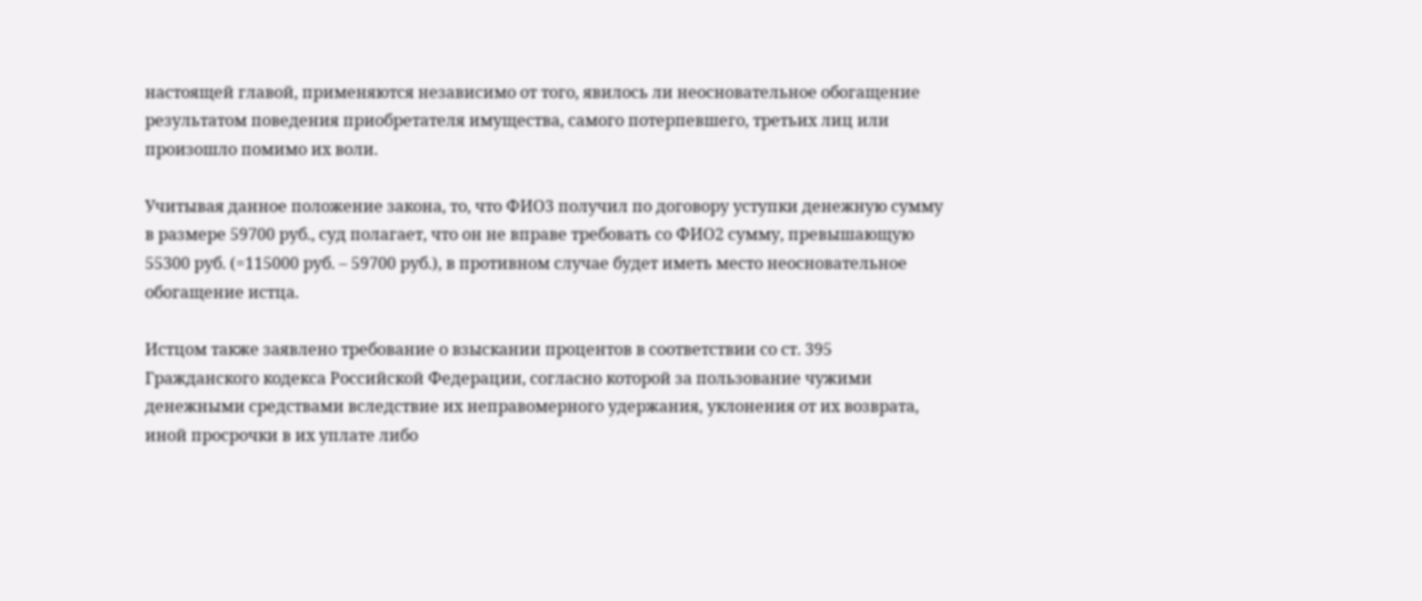настоящей главой, применяются независимо от того, явилось ли неосновательное обогащение результатом поведения приобретателя имущества, самого потерпевшего, третьих лиц или произошло помимо их воли.

Учитывая данное положение закона, то, что ФИО3 получил по договору уступки денежную сумму в размере 59700 руб., суд полагает, что он не вправе требовать со ФИО2 сумму, превышающую 55300 руб. (=115000 руб. – 59700 руб.), в противном случае будет иметь место неосновательное обогащение истца.

Истцом также заявлено требование о взыскании процентов в соответствии со ст. 395 Гражданского кодекса Российской Федерации, согласно которой за пользование чужими денежными средствами вследствие их неправомерного удержания, уклонения от их возврата, иной просрочки в их уплате либо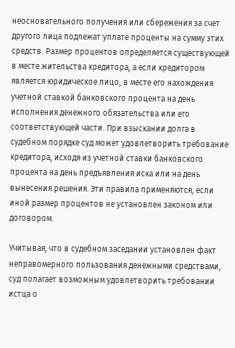неосновательного получения или сбережения за счет другого лица подлежат уплате проценты на сумму этих средств. Размер процентов определяется существующей в месте жительства кредитора, а если кредитором является юридическое лицо, в месте его нахождения учетной ставкой банковского процента на день исполнения денежного обязательства или его соответствующей части. При взыскании долга в судебном порядке суд может удовлетворить требование кредитора, исходя из учетной ставки банковского процента на день предъявления иска или на день вынесения решения. Эти правила применяются, если иной размер процентов не установлен законом или договором.

Учитывая, что в судебном заседании установлен факт неправомерного пользования денежными средствами, суд полагает возможным удовлетворить требовании истца о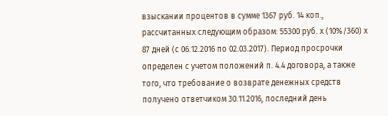взыскании процентов в сумме 1367 руб. 14 коп., рассчитанных следующим образом: 55300 руб. х (10%/360) х 87 дней (с 06.12.2016 по 02.03.2017). Период просрочки определен с учетом положений п. 4.4 договора, а также того, что требование о возврате денежных средств получено ответчиком 30.11.2016, последний день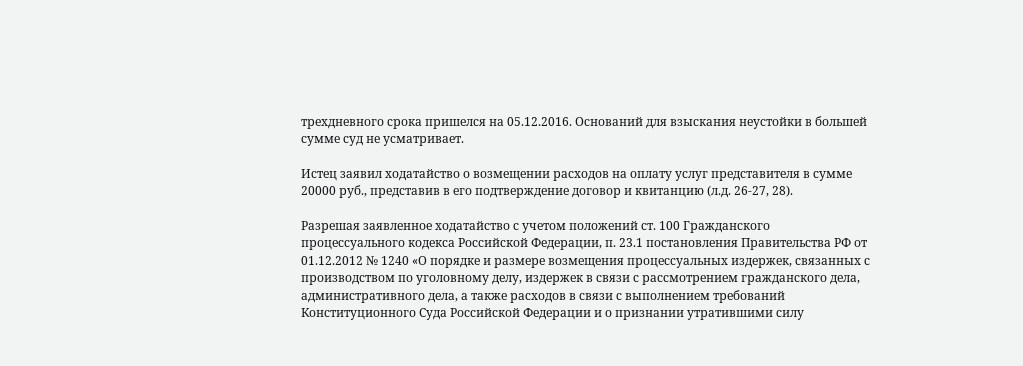трехдневного срока пришелся на 05.12.2016. Оснований для взыскания неустойки в большей сумме суд не усматривает.

Истец заявил ходатайство о возмещении расходов на оплату услуг представителя в сумме 20000 руб., представив в его подтверждение договор и квитанцию (л.д. 26-27, 28).

Разрешая заявленное ходатайство с учетом положений ст. 100 Гражданского процессуального кодекса Российской Федерации, п. 23.1 постановления Правительства РФ от 01.12.2012 № 1240 «О порядке и размере возмещения процессуальных издержек, связанных с производством по уголовному делу, издержек в связи с рассмотрением гражданского дела, административного дела, а также расходов в связи с выполнением требований Конституционного Суда Российской Федерации и о признании утратившими силу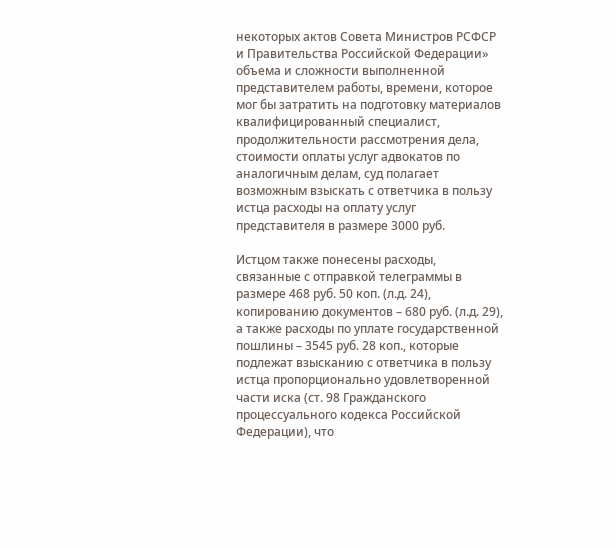некоторых актов Совета Министров РСФСР и Правительства Российской Федерации» объема и сложности выполненной представителем работы, времени, которое мог бы затратить на подготовку материалов квалифицированный специалист, продолжительности рассмотрения дела, стоимости оплаты услуг адвокатов по аналогичным делам, суд полагает возможным взыскать с ответчика в пользу истца расходы на оплату услуг представителя в размере 3000 руб.

Истцом также понесены расходы, связанные с отправкой телеграммы в размере 468 руб. 50 коп. (л.д. 24), копированию документов – 680 руб. (л.д. 29), а также расходы по уплате государственной пошлины – 3545 руб. 28 коп., которые подлежат взысканию с ответчика в пользу истца пропорционально удовлетворенной части иска (ст. 98 Гражданского процессуального кодекса Российской Федерации), что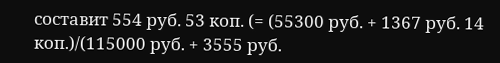составит 554 руб. 53 коп. (= (55300 руб. + 1367 руб. 14 коп.)/(115000 руб. + 3555 руб.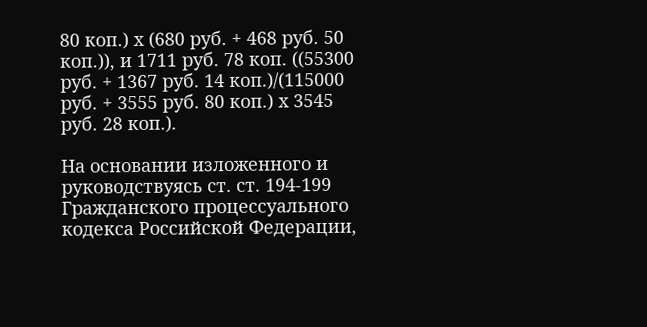80 коп.) х (680 руб. + 468 руб. 50 коп.)), и 1711 руб. 78 коп. ((55300 руб. + 1367 руб. 14 коп.)/(115000 руб. + 3555 руб. 80 коп.) х 3545 руб. 28 коп.).

На основании изложенного и руководствуясь ст. ст. 194-199 Гражданского процессуального кодекса Российской Федерации,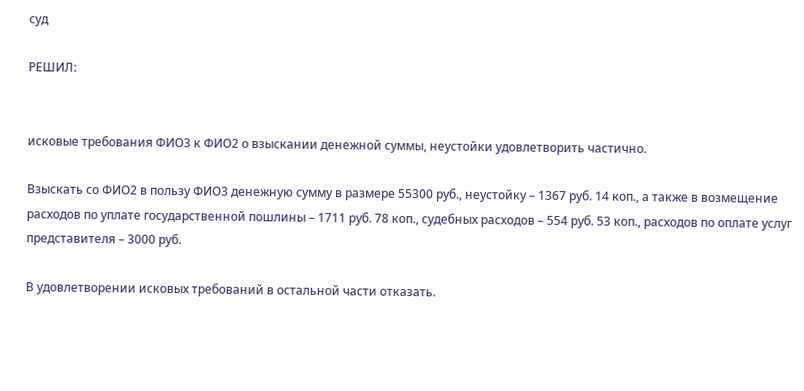суд

РЕШИЛ:


исковые требования ФИО3 к ФИО2 о взыскании денежной суммы, неустойки удовлетворить частично.

Взыскать со ФИО2 в пользу ФИО3 денежную сумму в размере 55300 руб., неустойку – 1367 руб. 14 коп., а также в возмещение расходов по уплате государственной пошлины – 1711 руб. 78 коп., судебных расходов – 554 руб. 53 коп., расходов по оплате услуг представителя – 3000 руб.

В удовлетворении исковых требований в остальной части отказать.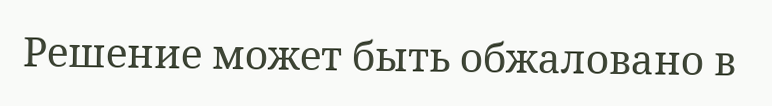Решение может быть обжаловано в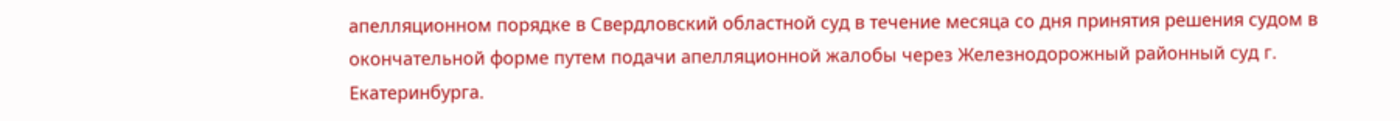апелляционном порядке в Свердловский областной суд в течение месяца со дня принятия решения судом в окончательной форме путем подачи апелляционной жалобы через Железнодорожный районный суд г. Екатеринбурга.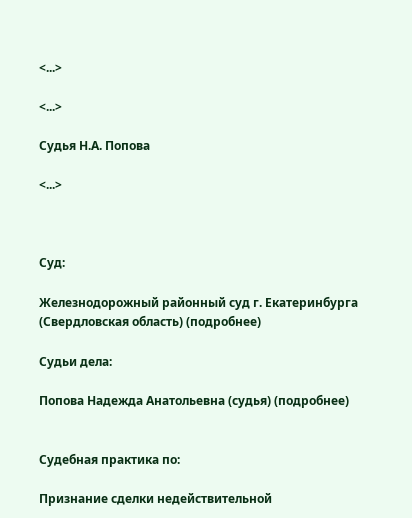<...>

<...>

Судья Н.А. Попова

<...>



Суд:

Железнодорожный районный суд г. Екатеринбурга (Свердловская область) (подробнее)

Судьи дела:

Попова Надежда Анатольевна (судья) (подробнее)


Судебная практика по:

Признание сделки недействительной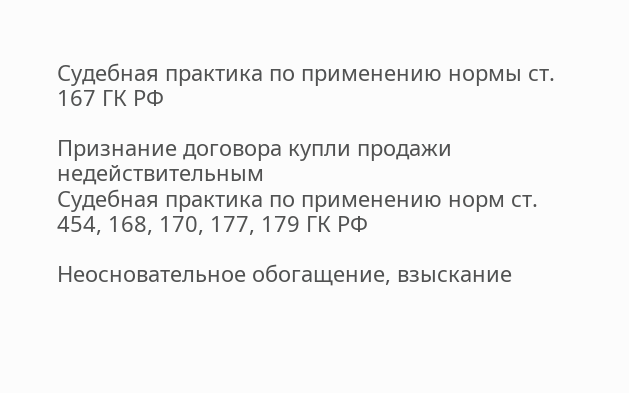Судебная практика по применению нормы ст. 167 ГК РФ

Признание договора купли продажи недействительным
Судебная практика по применению норм ст. 454, 168, 170, 177, 179 ГК РФ

Неосновательное обогащение, взыскание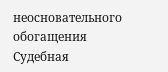неосновательного обогащения
Судебная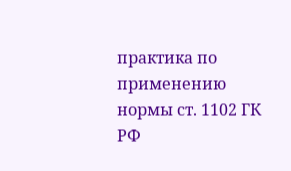практика по применению нормы ст. 1102 ГК РФ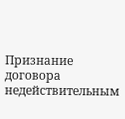Признание договора недействительным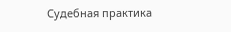Судебная практика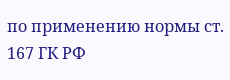по применению нормы ст. 167 ГК РФ